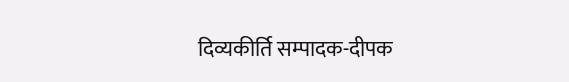दिव्यकीर्ति सम्पादक-दीपक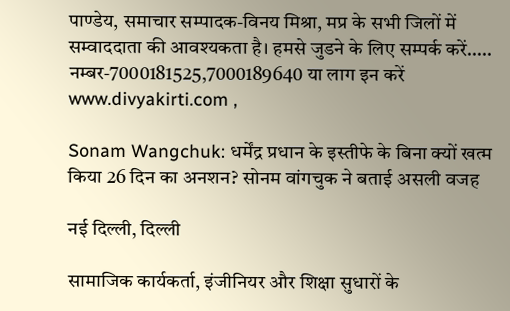पाण्डेय, समाचार सम्पादक-विनय मिश्रा, मप्र के सभी जिलों में सम्वाददाता की आवश्यकता है। हमसे जुडने के लिए सम्पर्क करें….. नम्बर-7000181525,7000189640 या लाग इन करें www.divyakirti.com ,

Sonam Wangchuk: धर्मेंद्र प्रधान के इस्तीफे के बिना क्यों खत्म किया 26 दिन का अनशन? सोनम वांगचुक ने बताई असली वजह

नई दिल्ली, दिल्ली

सामाजिक कार्यकर्ता, इंजीनियर और शिक्षा सुधारों के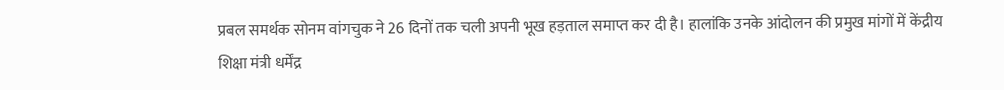प्रबल समर्थक सोनम वांगचुक ने 26 दिनों तक चली अपनी भूख हड़ताल समाप्त कर दी है। हालांकि उनके आंदोलन की प्रमुख मांगों में केंद्रीय शिक्षा मंत्री धर्मेंद्र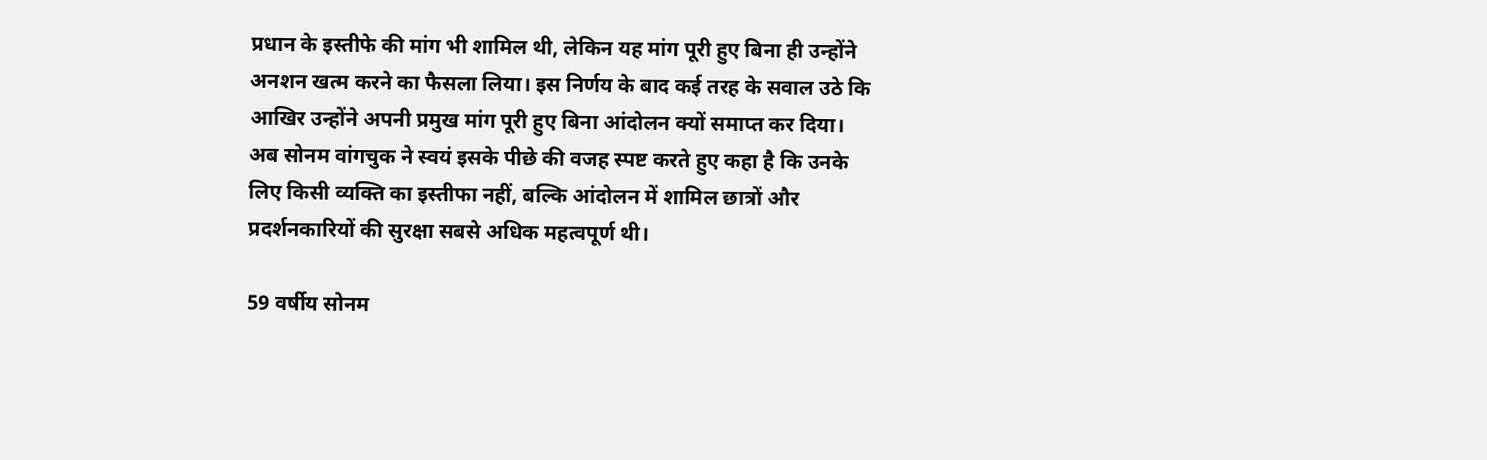प्रधान के इस्तीफे की मांग भी शामिल थी, लेकिन यह मांग पूरी हुए बिना ही उन्होंने अनशन खत्म करने का फैसला लिया। इस निर्णय के बाद कई तरह के सवाल उठे कि आखिर उन्होंने अपनी प्रमुख मांग पूरी हुए बिना आंदोलन क्यों समाप्त कर दिया। अब सोनम वांगचुक ने स्वयं इसके पीछे की वजह स्पष्ट करते हुए कहा है कि उनके लिए किसी व्यक्ति का इस्तीफा नहीं, बल्कि आंदोलन में शामिल छात्रों और प्रदर्शनकारियों की सुरक्षा सबसे अधिक महत्वपूर्ण थी।

59 वर्षीय सोनम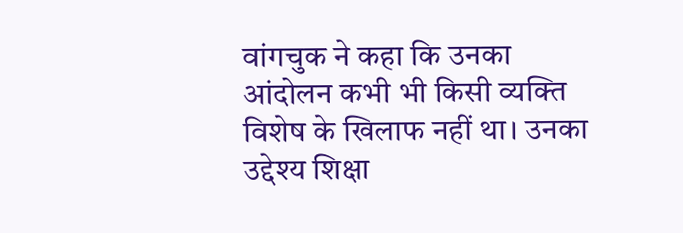वांगचुक ने कहा कि उनका आंदोलन कभी भी किसी व्यक्ति विशेष के खिलाफ नहीं था। उनका उद्देश्य शिक्षा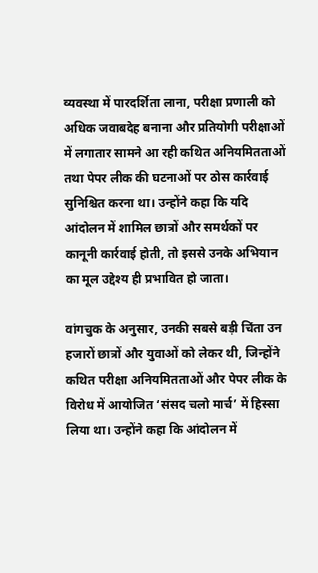व्यवस्था में पारदर्शिता लाना, परीक्षा प्रणाली को अधिक जवाबदेह बनाना और प्रतियोगी परीक्षाओं में लगातार सामने आ रही कथित अनियमितताओं तथा पेपर लीक की घटनाओं पर ठोस कार्रवाई सुनिश्चित करना था। उन्होंने कहा कि यदि आंदोलन में शामिल छात्रों और समर्थकों पर कानूनी कार्रवाई होती, तो इससे उनके अभियान का मूल उद्देश्य ही प्रभावित हो जाता।

वांगचुक के अनुसार, उनकी सबसे बड़ी चिंता उन हजारों छात्रों और युवाओं को लेकर थी, जिन्होंने कथित परीक्षा अनियमितताओं और पेपर लीक के विरोध में आयोजित ‘संसद चलो मार्च’ में हिस्सा लिया था। उन्होंने कहा कि आंदोलन में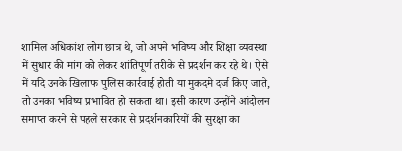शामिल अधिकांश लोग छात्र थे, जो अपने भविष्य और शिक्षा व्यवस्था में सुधार की मांग को लेकर शांतिपूर्ण तरीके से प्रदर्शन कर रहे थे। ऐसे में यदि उनके खिलाफ पुलिस कार्रवाई होती या मुकदमे दर्ज किए जाते, तो उनका भविष्य प्रभावित हो सकता था। इसी कारण उन्होंने आंदोलन समाप्त करने से पहले सरकार से प्रदर्शनकारियों की सुरक्षा का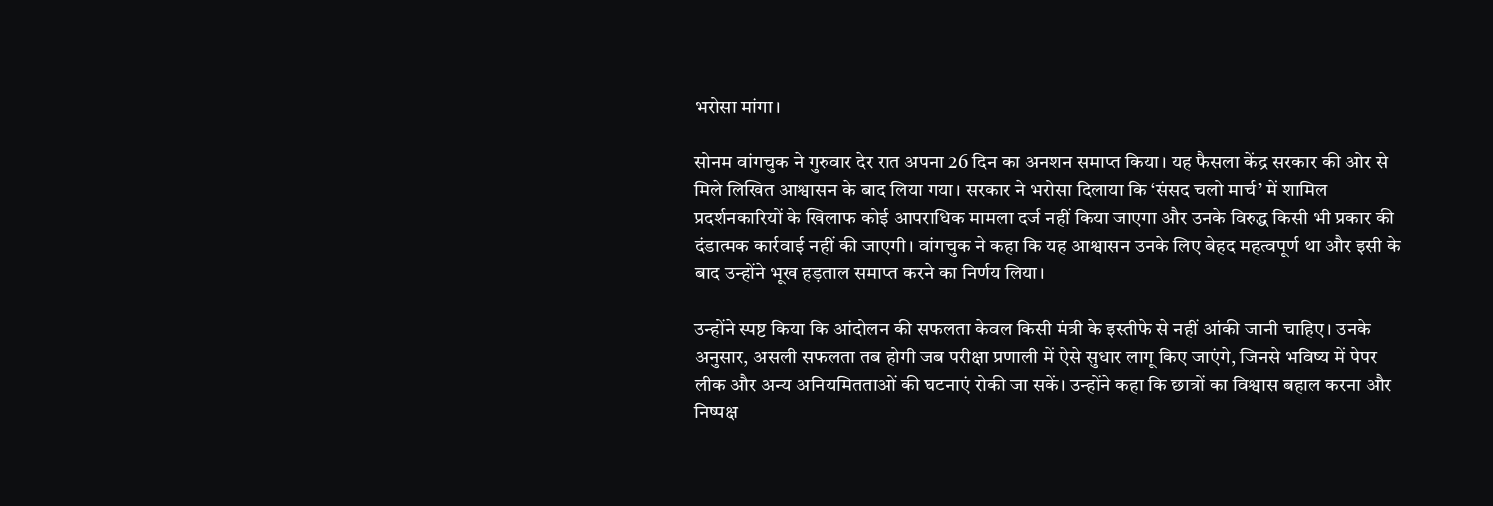भरोसा मांगा।

सोनम वांगचुक ने गुरुवार देर रात अपना 26 दिन का अनशन समाप्त किया। यह फैसला केंद्र सरकार की ओर से मिले लिखित आश्वासन के बाद लिया गया। सरकार ने भरोसा दिलाया कि ‘संसद चलो मार्च’ में शामिल प्रदर्शनकारियों के खिलाफ कोई आपराधिक मामला दर्ज नहीं किया जाएगा और उनके विरुद्ध किसी भी प्रकार की दंडात्मक कार्रवाई नहीं की जाएगी। वांगचुक ने कहा कि यह आश्वासन उनके लिए बेहद महत्वपूर्ण था और इसी के बाद उन्होंने भूख हड़ताल समाप्त करने का निर्णय लिया।

उन्होंने स्पष्ट किया कि आंदोलन की सफलता केवल किसी मंत्री के इस्तीफे से नहीं आंकी जानी चाहिए। उनके अनुसार, असली सफलता तब होगी जब परीक्षा प्रणाली में ऐसे सुधार लागू किए जाएंगे, जिनसे भविष्य में पेपर लीक और अन्य अनियमितताओं की घटनाएं रोकी जा सकें। उन्होंने कहा कि छात्रों का विश्वास बहाल करना और निष्पक्ष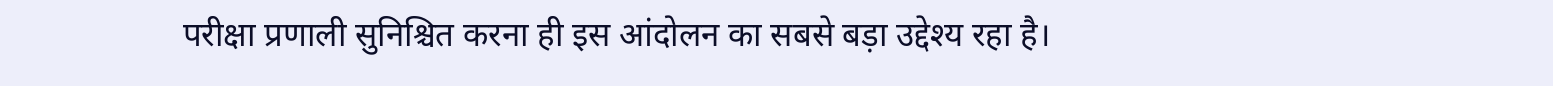परीक्षा प्रणाली सुनिश्चित करना ही इस आंदोलन का सबसे बड़ा उद्देश्य रहा है।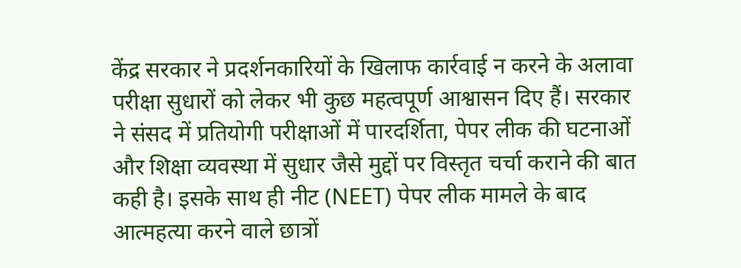केंद्र सरकार ने प्रदर्शनकारियों के खिलाफ कार्रवाई न करने के अलावा परीक्षा सुधारों को लेकर भी कुछ महत्वपूर्ण आश्वासन दिए हैं। सरकार ने संसद में प्रतियोगी परीक्षाओं में पारदर्शिता, पेपर लीक की घटनाओं और शिक्षा व्यवस्था में सुधार जैसे मुद्दों पर विस्तृत चर्चा कराने की बात कही है। इसके साथ ही नीट (NEET) पेपर लीक मामले के बाद आत्महत्या करने वाले छात्रों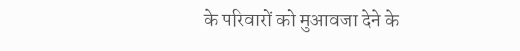के परिवारों को मुआवजा देने के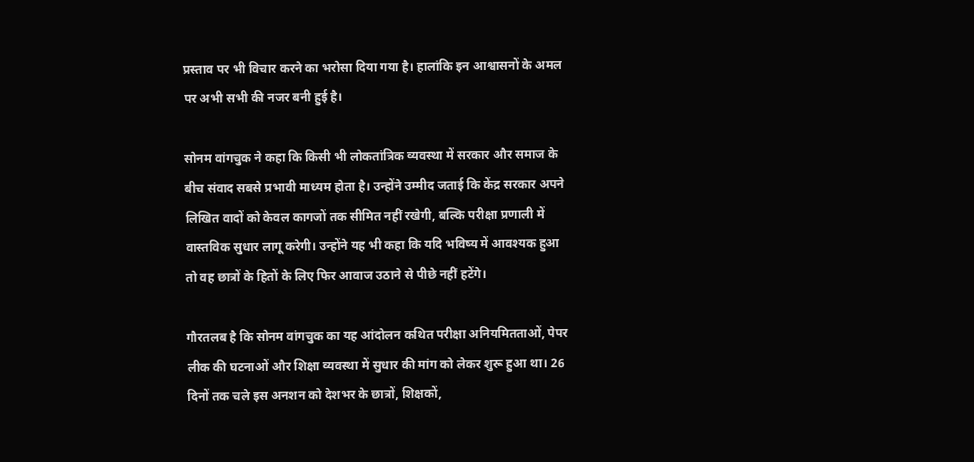प्रस्ताव पर भी विचार करने का भरोसा दिया गया है। हालांकि इन आश्वासनों के अमल पर अभी सभी की नजर बनी हुई है।

सोनम वांगचुक ने कहा कि किसी भी लोकतांत्रिक व्यवस्था में सरकार और समाज के बीच संवाद सबसे प्रभावी माध्यम होता है। उन्होंने उम्मीद जताई कि केंद्र सरकार अपने लिखित वादों को केवल कागजों तक सीमित नहीं रखेगी, बल्कि परीक्षा प्रणाली में वास्तविक सुधार लागू करेगी। उन्होंने यह भी कहा कि यदि भविष्य में आवश्यक हुआ तो वह छात्रों के हितों के लिए फिर आवाज उठाने से पीछे नहीं हटेंगे।

गौरतलब है कि सोनम वांगचुक का यह आंदोलन कथित परीक्षा अनियमितताओं, पेपर लीक की घटनाओं और शिक्षा व्यवस्था में सुधार की मांग को लेकर शुरू हुआ था। 26 दिनों तक चले इस अनशन को देशभर के छात्रों, शिक्षकों,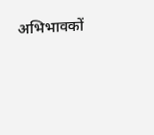अभिभावकों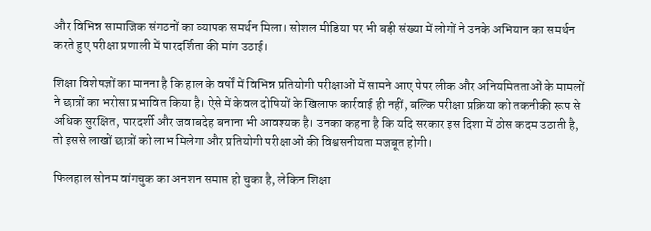और विभिन्न सामाजिक संगठनों का व्यापक समर्थन मिला। सोशल मीडिया पर भी बड़ी संख्या में लोगों ने उनके अभियान का समर्थन करते हुए परीक्षा प्रणाली में पारदर्शिता की मांग उठाई।

शिक्षा विशेषज्ञों का मानना है कि हाल के वर्षों में विभिन्न प्रतियोगी परीक्षाओं में सामने आए पेपर लीक और अनियमितताओं के मामलों ने छात्रों का भरोसा प्रभावित किया है। ऐसे में केवल दोषियों के खिलाफ कार्रवाई ही नहीं, बल्कि परीक्षा प्रक्रिया को तकनीकी रूप से अधिक सुरक्षित, पारदर्शी और जवाबदेह बनाना भी आवश्यक है। उनका कहना है कि यदि सरकार इस दिशा में ठोस कदम उठाती है, तो इससे लाखों छात्रों को लाभ मिलेगा और प्रतियोगी परीक्षाओं की विश्वसनीयता मजबूत होगी।

फिलहाल सोनम वांगचुक का अनशन समाप्त हो चुका है, लेकिन शिक्षा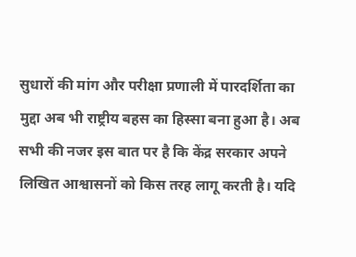सुधारों की मांग और परीक्षा प्रणाली में पारदर्शिता का मुद्दा अब भी राष्ट्रीय बहस का हिस्सा बना हुआ है। अब सभी की नजर इस बात पर है कि केंद्र सरकार अपने लिखित आश्वासनों को किस तरह लागू करती है। यदि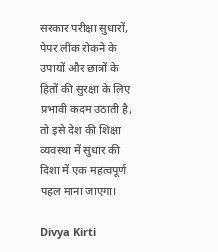सरकार परीक्षा सुधारों, पेपर लीक रोकने के उपायों और छात्रों के हितों की सुरक्षा के लिए प्रभावी कदम उठाती है, तो इसे देश की शिक्षा व्यवस्था में सुधार की दिशा में एक महत्वपूर्ण पहल माना जाएगा।

Divya Kirti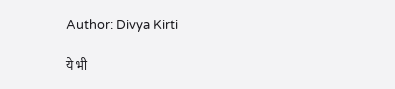Author: Divya Kirti

ये भी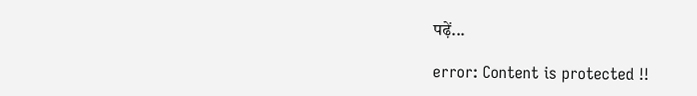पढ़ें...

error: Content is protected !!